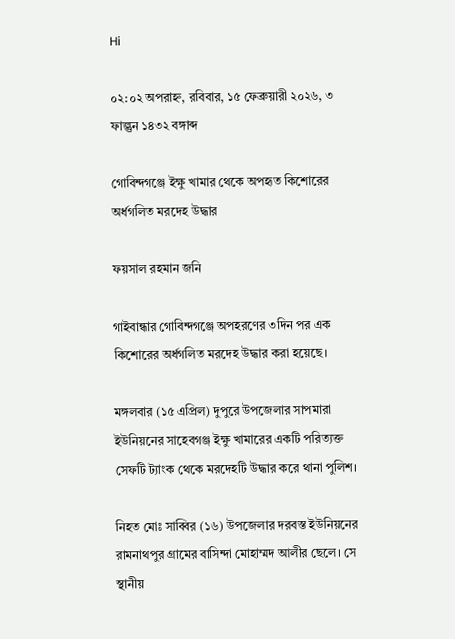Hi

০২:০২ অপরাহ্ন, রবিবার, ১৫ ফেব্রুয়ারী ২০২৬, ৩ ফাল্গুন ১৪৩২ বঙ্গাব্দ

গোবিন্দগঞ্জে ইক্ষু খামার থেকে অপহৃত কিশোরের অর্ধগলিত মরদেহ উদ্ধার

ফয়সাল রহমান জনি

গাইবান্ধার গোবিন্দগঞ্জে অপহরণের ৩দিন পর এক কিশোরের অর্ধগলিত মরদেহ উদ্ধার করা হয়েছে।

মঙ্গলবার (১৫ এপ্রিল) দুপুরে উপজেলার সাপমারা ইউনিয়নের সাহেবগঞ্জ ইক্ষু খামারের একটি পরিত্যক্ত সেফটি ট্যাংক থেকে মরদেহটি উদ্ধার করে থানা পুলিশ।

নিহত মোঃ সাব্বির (১৬) উপজেলার দরবস্ত ইউনিয়নের রামনাথপুর গ্রামের বাসিন্দা মোহাম্মদ আলীর ছেলে। সে স্থানীয়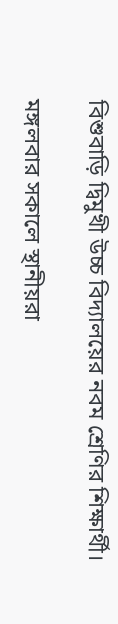বিশুবাড়ি দ্বিমুখী উচ্চ বিদ্যালয়ের নবম শ্রেণির শিক্ষার্থী।

মঙ্গলবার সকালে স্থানীয়রা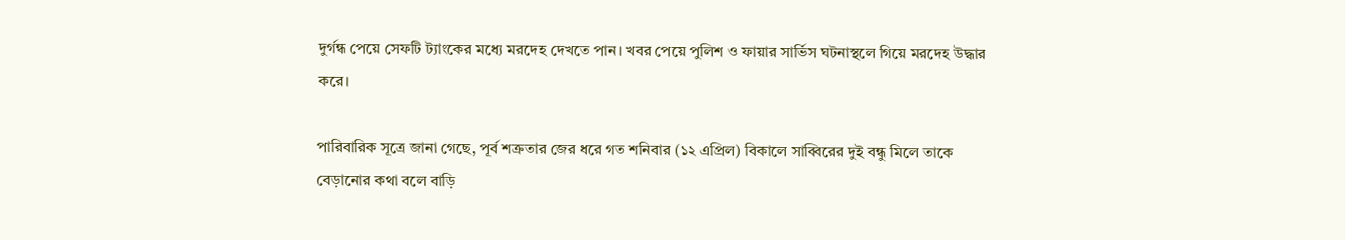দুর্গন্ধ পেয়ে সেফটি ট্যাংকের মধ্যে মরদেহ দেখতে পান। খবর পেয়ে পুলিশ ও ফায়ার সার্ভিস ঘটনাস্থলে গিয়ে মরদেহ উদ্ধার করে।

পারিবারিক সূত্রে জানা গেছে, পূর্ব শক্রতার জের ধরে গত শনিবার (১২ এপ্রিল) বিকালে সাব্বিরের দুই বন্ধু মিলে তাকে বেড়ানোর কথা বলে বাড়ি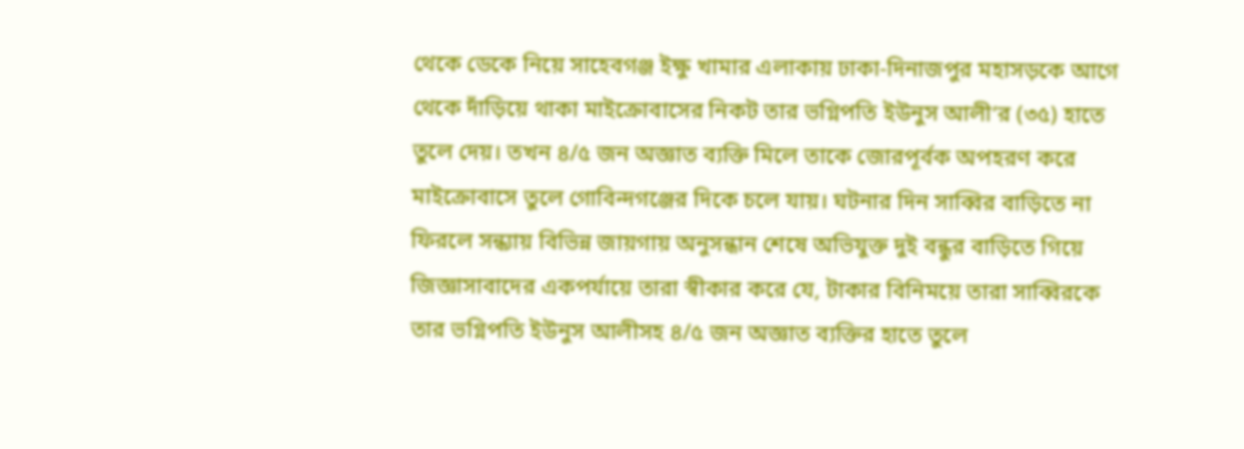থেকে ডেকে নিয়ে সাহেবগঞ্জ ইক্ষু খামার এলাকায় ঢাকা-দিনাজপুর মহাসড়কে আগে থেকে দাঁড়িয়ে থাকা মাইক্রোবাসের নিকট তার ভগ্নিপতি ইউনুস আলী’র (৩৫) হাতে তুলে দেয়। তখন ৪/৫ জন অজ্ঞাত ব্যক্তি মিলে তাকে জোরপূর্বক অপহরণ করে মাইক্রোবাসে তুলে গোবিন্দগঞ্জের দিকে চলে যায়। ঘটনার দিন সাব্বির বাড়িতে না ফিরলে সন্ধ্যায় বিভিন্ন জায়গায় অনুসন্ধান শেষে অভিযুক্ত দুই বন্ধুর বাড়িতে গিয়ে জিজ্ঞাসাবাদের একপর্যায়ে তারা স্বীকার করে যে, টাকার বিনিময়ে তারা সাব্বিরকে তার ভগ্নিপতি ইউনুস আলীসহ ৪/৫ জন অজ্ঞাত ব্যক্তির হাতে তুলে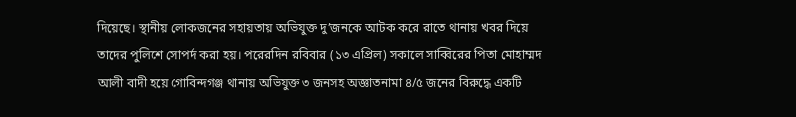দিয়েছে। স্থানীয় লোকজনের সহায়তায় অভিযুক্ত দু’জনকে আটক করে রাতে থানায় খবর দিয়ে তাদের পুলিশে সোপর্দ করা হয়। পরেরদিন রবিবার (১৩ এপ্রিল) সকালে সাব্বিরের পিতা মোহাম্মদ আলী বাদী হয়ে গোবিন্দগঞ্জ থানায় অভিযুক্ত ৩ জনসহ অজ্ঞাতনামা ৪/৫ জনের বিরুদ্ধে একটি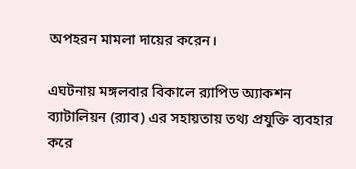অপহরন মামলা দায়ের করেন।

এঘটনায় মঙ্গলবার বিকালে র‍্যাপিড অ্যাকশন ব্যাটালিয়ন (র‍্যাব) এর সহায়তায় তথ্য প্রযুক্তি ব্যবহার করে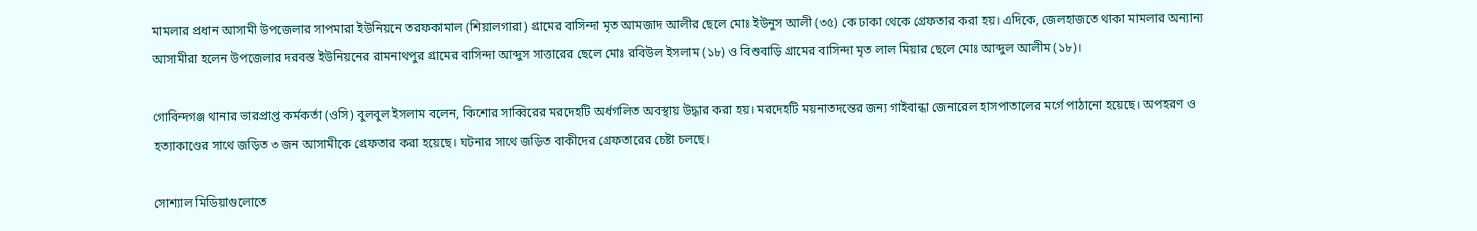মামলার প্রধান আসামী উপজেলার সাপমারা ইউনিয়নে তরফকামাল (শিয়ালগারা) গ্রামের বাসিন্দা মৃত আমজাদ আলীর ছেলে মোঃ ইউনুস আলী (৩৫) কে ঢাকা থেকে গ্রেফতার করা হয়। এদিকে, জেলহাজতে থাকা মামলার অন্যান্য আসামীরা হলেন উপজেলার দরবস্ত ইউনিয়নের রামনাথপুর গ্রামের বাসিন্দা আব্দুস সাত্তারের ছেলে মোঃ রবিউল ইসলাম (১৮) ও বিশুবাড়ি গ্রামের বাসিন্দা মৃত লাল মিয়ার ছেলে মোঃ আব্দুল আলীম (১৮)।

গোবিন্দগঞ্জ থানার ভারপ্রাপ্ত কর্মকর্তা (ওসি) বুলবুল ইসলাম বলেন, কিশোর সাব্বিরের মরদেহটি অর্ধগলিত অবস্থায় উদ্ধার করা হয়। মরদেহটি ময়নাতদন্তের জন্য গাইবান্ধা জেনারেল হাসপাতালের মর্গে পাঠানো হয়েছে। অপহরণ ও হত্যাকাণ্ডের সাথে জড়িত ৩ জন আসামীকে গ্রেফতার করা হয়েছে। ঘটনার সাথে জড়িত বাকীদের গ্রেফতারের চেষ্টা চলছে।

সোশ্যাল মিডিয়াগুলোতে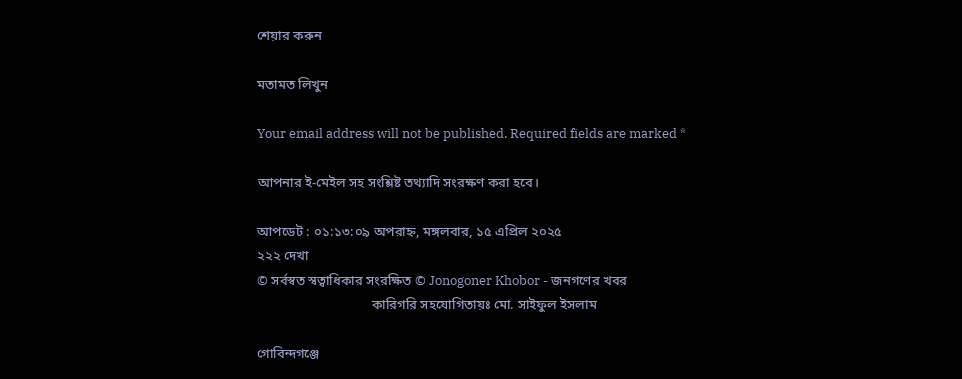শেয়ার করুন

মতামত লিখুন

Your email address will not be published. Required fields are marked *

আপনার ই-মেইল সহ সংশ্লিষ্ট তথ্যাদি সংরক্ষণ করা হবে।

আপডেট : ০১:১৩:০৯ অপরাহ্ন, মঙ্গলবার, ১৫ এপ্রিল ২০২৫
২২২ দেখা
© সর্বস্বত স্বত্বাধিকার সংরক্ষিত © Jonogoner Khobor - জনগণের খবর
                                  কারিগরি সহযোগিতায়ঃ মো. সাইফুল ইসলাম

গোবিন্দগঞ্জে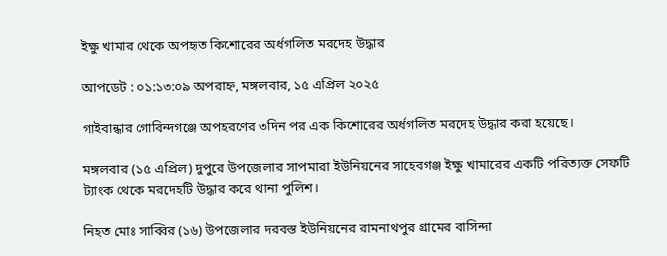ইক্ষু খামার থেকে অপহৃত কিশোরের অর্ধগলিত মরদেহ উদ্ধার

আপডেট : ০১:১৩:০৯ অপরাহ্ন, মঙ্গলবার, ১৫ এপ্রিল ২০২৫

গাইবান্ধার গোবিন্দগঞ্জে অপহরণের ৩দিন পর এক কিশোরের অর্ধগলিত মরদেহ উদ্ধার করা হয়েছে।

মঙ্গলবার (১৫ এপ্রিল) দুপুরে উপজেলার সাপমারা ইউনিয়নের সাহেবগঞ্জ ইক্ষু খামারের একটি পরিত্যক্ত সেফটি ট্যাংক থেকে মরদেহটি উদ্ধার করে থানা পুলিশ।

নিহত মোঃ সাব্বির (১৬) উপজেলার দরবস্ত ইউনিয়নের রামনাথপুর গ্রামের বাসিন্দা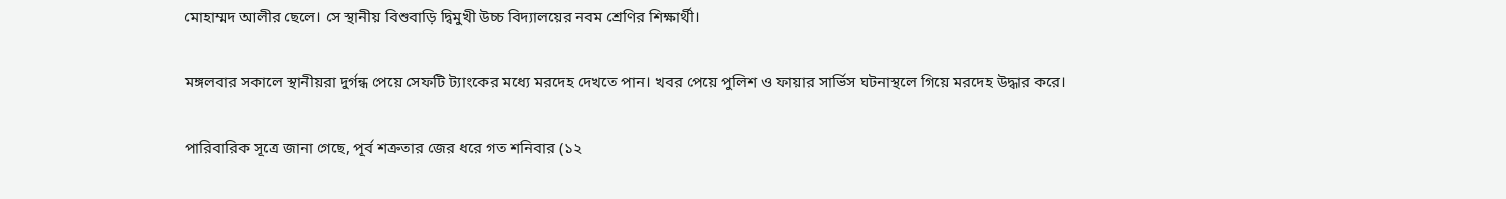মোহাম্মদ আলীর ছেলে। সে স্থানীয় বিশুবাড়ি দ্বিমুখী উচ্চ বিদ্যালয়ের নবম শ্রেণির শিক্ষার্থী।

মঙ্গলবার সকালে স্থানীয়রা দুর্গন্ধ পেয়ে সেফটি ট্যাংকের মধ্যে মরদেহ দেখতে পান। খবর পেয়ে পুলিশ ও ফায়ার সার্ভিস ঘটনাস্থলে গিয়ে মরদেহ উদ্ধার করে।

পারিবারিক সূত্রে জানা গেছে, পূর্ব শক্রতার জের ধরে গত শনিবার (১২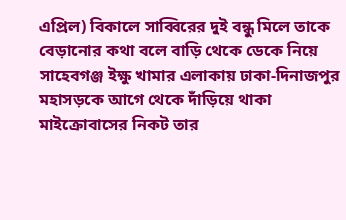এপ্রিল) বিকালে সাব্বিরের দুই বন্ধু মিলে তাকে বেড়ানোর কথা বলে বাড়ি থেকে ডেকে নিয়ে সাহেবগঞ্জ ইক্ষু খামার এলাকায় ঢাকা-দিনাজপুর মহাসড়কে আগে থেকে দাঁড়িয়ে থাকা মাইক্রোবাসের নিকট তার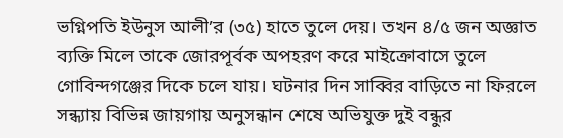ভগ্নিপতি ইউনুস আলী’র (৩৫) হাতে তুলে দেয়। তখন ৪/৫ জন অজ্ঞাত ব্যক্তি মিলে তাকে জোরপূর্বক অপহরণ করে মাইক্রোবাসে তুলে গোবিন্দগঞ্জের দিকে চলে যায়। ঘটনার দিন সাব্বির বাড়িতে না ফিরলে সন্ধ্যায় বিভিন্ন জায়গায় অনুসন্ধান শেষে অভিযুক্ত দুই বন্ধুর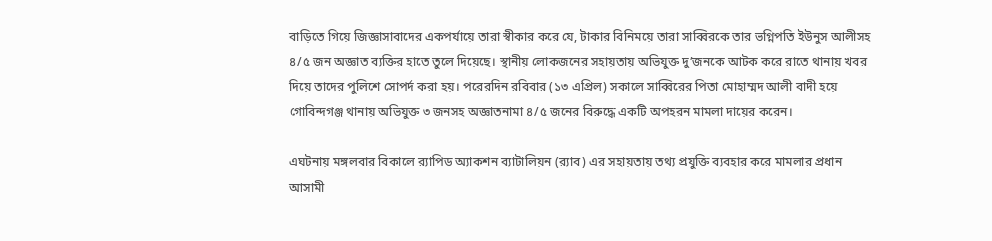বাড়িতে গিয়ে জিজ্ঞাসাবাদের একপর্যায়ে তারা স্বীকার করে যে, টাকার বিনিময়ে তারা সাব্বিরকে তার ভগ্নিপতি ইউনুস আলীসহ ৪/৫ জন অজ্ঞাত ব্যক্তির হাতে তুলে দিয়েছে। স্থানীয় লোকজনের সহায়তায় অভিযুক্ত দু’জনকে আটক করে রাতে থানায় খবর দিয়ে তাদের পুলিশে সোপর্দ করা হয়। পরেরদিন রবিবার (১৩ এপ্রিল) সকালে সাব্বিরের পিতা মোহাম্মদ আলী বাদী হয়ে গোবিন্দগঞ্জ থানায় অভিযুক্ত ৩ জনসহ অজ্ঞাতনামা ৪/৫ জনের বিরুদ্ধে একটি অপহরন মামলা দায়ের করেন।

এঘটনায় মঙ্গলবার বিকালে র‍্যাপিড অ্যাকশন ব্যাটালিয়ন (র‍্যাব) এর সহায়তায় তথ্য প্রযুক্তি ব্যবহার করে মামলার প্রধান আসামী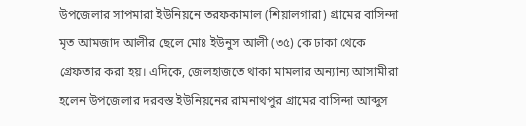উপজেলার সাপমারা ইউনিয়নে তরফকামাল (শিয়ালগারা) গ্রামের বাসিন্দা মৃত আমজাদ আলীর ছেলে মোঃ ইউনুস আলী (৩৫) কে ঢাকা থেকে গ্রেফতার করা হয়। এদিকে, জেলহাজতে থাকা মামলার অন্যান্য আসামীরা হলেন উপজেলার দরবস্ত ইউনিয়নের রামনাথপুর গ্রামের বাসিন্দা আব্দুস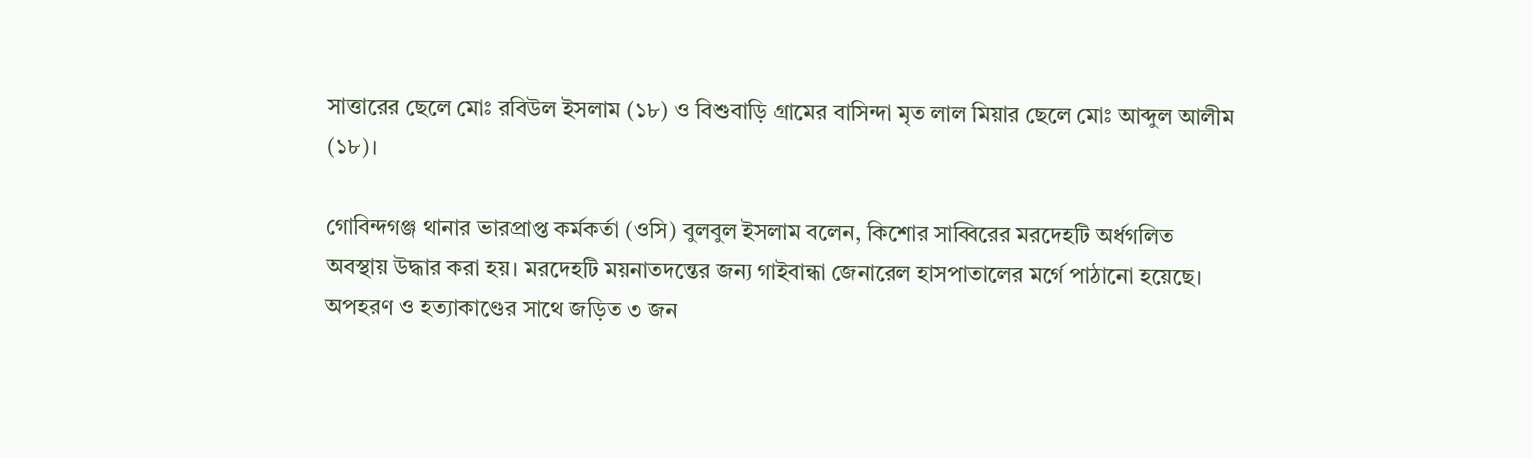সাত্তারের ছেলে মোঃ রবিউল ইসলাম (১৮) ও বিশুবাড়ি গ্রামের বাসিন্দা মৃত লাল মিয়ার ছেলে মোঃ আব্দুল আলীম (১৮)।

গোবিন্দগঞ্জ থানার ভারপ্রাপ্ত কর্মকর্তা (ওসি) বুলবুল ইসলাম বলেন, কিশোর সাব্বিরের মরদেহটি অর্ধগলিত অবস্থায় উদ্ধার করা হয়। মরদেহটি ময়নাতদন্তের জন্য গাইবান্ধা জেনারেল হাসপাতালের মর্গে পাঠানো হয়েছে। অপহরণ ও হত্যাকাণ্ডের সাথে জড়িত ৩ জন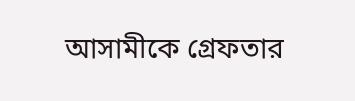আসামীকে গ্রেফতার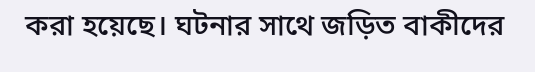করা হয়েছে। ঘটনার সাথে জড়িত বাকীদের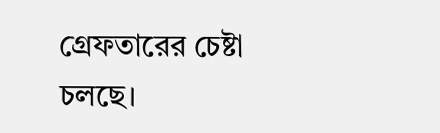গ্রেফতারের চেষ্টা চলছে।